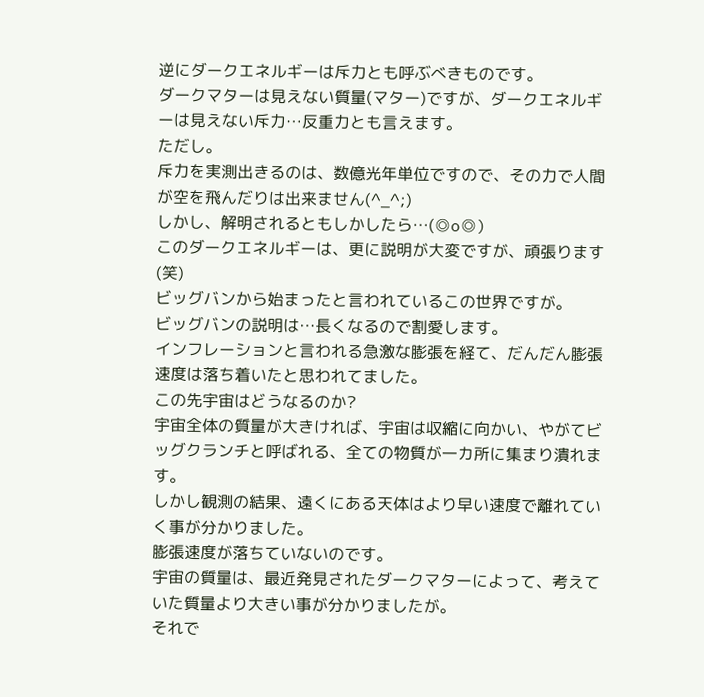逆にダークエネルギーは斥力とも呼ぶべきものです。
ダークマターは見えない質量(マター)ですが、ダークエネルギーは見えない斥力…反重力とも言えます。
ただし。
斥力を実測出きるのは、数億光年単位ですので、その力で人間が空を飛んだりは出来ません(^_^;)
しかし、解明されるともしかしたら…(◎o◎)
このダークエネルギーは、更に説明が大変ですが、頑張ります(笑)
ビッグバンから始まったと言われているこの世界ですが。
ビッグバンの説明は…長くなるので割愛します。
インフレーションと言われる急激な膨張を経て、だんだん膨張速度は落ち着いたと思われてました。
この先宇宙はどうなるのか?
宇宙全体の質量が大きければ、宇宙は収縮に向かい、やがてビッグクランチと呼ばれる、全ての物質が一カ所に集まり潰れます。
しかし観測の結果、遠くにある天体はより早い速度で離れていく事が分かりました。
膨張速度が落ちていないのです。
宇宙の質量は、最近発見されたダークマターによって、考えていた質量より大きい事が分かりましたが。
それで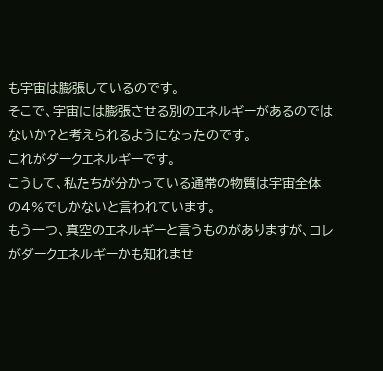も宇宙は膨張しているのです。
そこで、宇宙には膨張させる別のエネルギーがあるのではないか?と考えられるようになったのです。
これがダークエネルギーです。
こうして、私たちが分かっている通常の物質は宇宙全体の4%でしかないと言われています。
もう一つ、真空のエネルギーと言うものがありますが、コレがダークエネルギーかも知れませ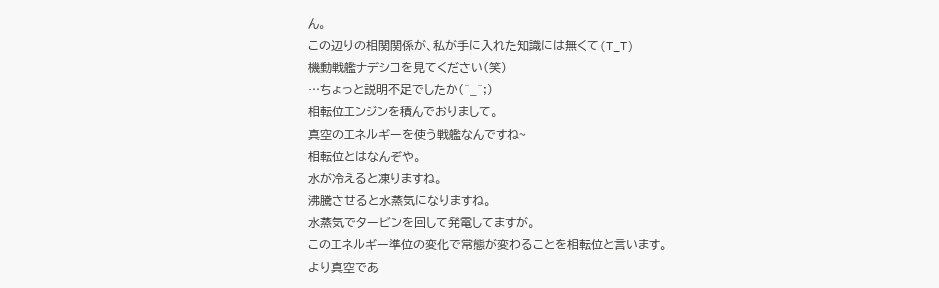ん。
この辺りの相関関係が、私が手に入れた知識には無くて(T_T)
機動戦艦ナデシコを見てください(笑)
…ちょっと説明不足でしたか(^_^;)
相転位エンジンを積んでおりまして。
真空のエネルギーを使う戦艦なんですね~
相転位とはなんぞや。
水が冷えると凍りますね。
沸騰させると水蒸気になりますね。
水蒸気でタービンを回して発電してますが。
このエネルギー準位の変化で常態が変わることを相転位と言います。
より真空であ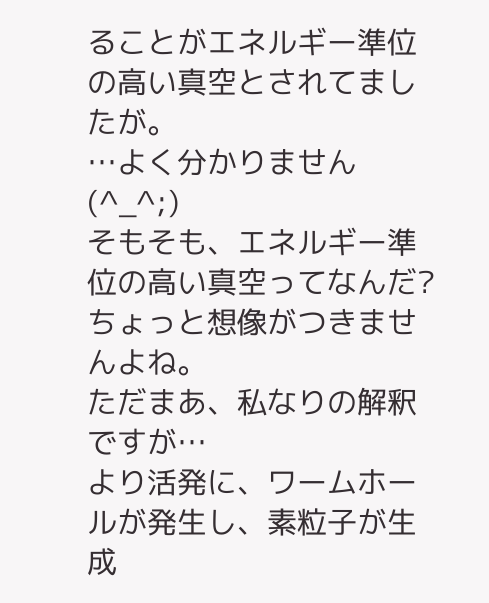ることがエネルギー準位の高い真空とされてましたが。
…よく分かりません(^_^;)
そもそも、エネルギー準位の高い真空ってなんだ?
ちょっと想像がつきませんよね。
ただまあ、私なりの解釈ですが…
より活発に、ワームホールが発生し、素粒子が生成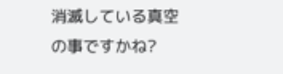消滅している真空の事ですかね?